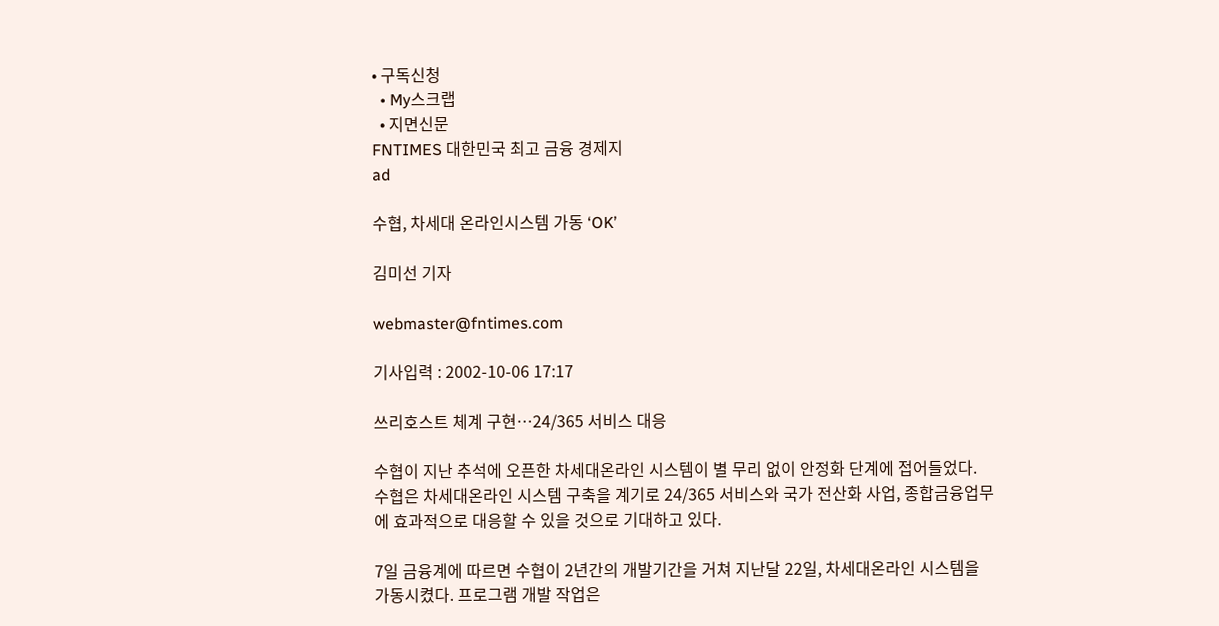• 구독신청
  • My스크랩
  • 지면신문
FNTIMES 대한민국 최고 금융 경제지
ad

수협, 차세대 온라인시스템 가동 ‘OK’

김미선 기자

webmaster@fntimes.com

기사입력 : 2002-10-06 17:17

쓰리호스트 체계 구현…24/365 서비스 대응

수협이 지난 추석에 오픈한 차세대온라인 시스템이 별 무리 없이 안정화 단계에 접어들었다. 수협은 차세대온라인 시스템 구축을 계기로 24/365 서비스와 국가 전산화 사업, 종합금융업무에 효과적으로 대응할 수 있을 것으로 기대하고 있다.

7일 금융계에 따르면 수협이 2년간의 개발기간을 거쳐 지난달 22일, 차세대온라인 시스템을 가동시켰다. 프로그램 개발 작업은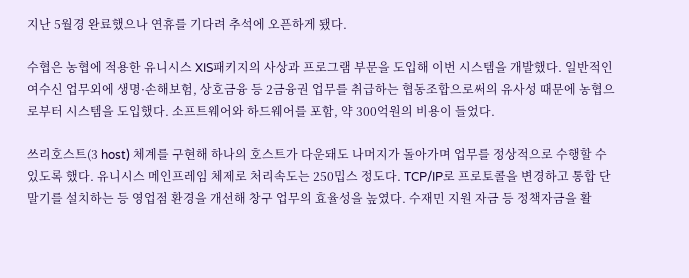지난 5월경 완료했으나 연휴를 기다려 추석에 오픈하게 됐다.

수협은 농협에 적용한 유니시스 XIS패키지의 사상과 프로그램 부문을 도입해 이번 시스템을 개발했다. 일반적인 여수신 업무외에 생명·손해보험, 상호금융 등 2금융권 업무를 취급하는 협동조합으로써의 유사성 때문에 농협으로부터 시스템을 도입했다. 소프트웨어와 하드웨어를 포함, 약 300억원의 비용이 들었다.

쓰리호스트(3 host) 체계를 구현해 하나의 호스트가 다운돼도 나머지가 돌아가며 업무를 정상적으로 수행할 수 있도록 했다. 유니시스 메인프레임 체제로 처리속도는 250밉스 정도다. TCP/IP로 프로토콜을 변경하고 통합 단말기를 설치하는 등 영업점 환경을 개선해 창구 업무의 효율성을 높였다. 수재민 지원 자금 등 정책자금을 활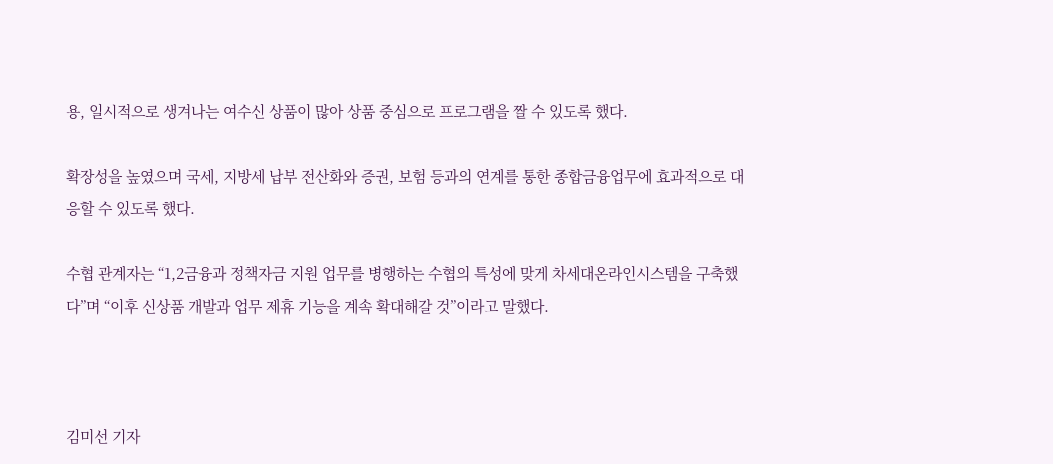용, 일시적으로 생겨나는 여수신 상품이 많아 상품 중심으로 프로그램을 짤 수 있도록 했다.

확장성을 높였으며 국세, 지방세 납부 전산화와 증권, 보험 등과의 연계를 통한 종합금융업무에 효과적으로 대응할 수 있도록 했다.

수협 관계자는 “1,2금융과 정책자금 지원 업무를 병행하는 수협의 특성에 맞게 차세대온라인시스템을 구축했다”며 “이후 신상품 개발과 업무 제휴 기능을 계속 확대해갈 것”이라고 말했다.



김미선 기자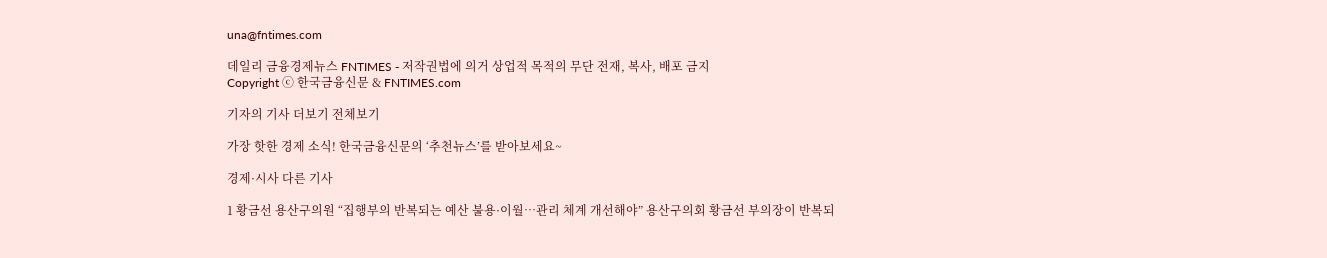una@fntimes.com

데일리 금융경제뉴스 FNTIMES - 저작권법에 의거 상업적 목적의 무단 전재, 복사, 배포 금지
Copyright ⓒ 한국금융신문 & FNTIMES.com

기자의 기사 더보기 전체보기

가장 핫한 경제 소식! 한국금융신문의 ‘추천뉴스’를 받아보세요~

경제·시사 다른 기사

1 황금선 용산구의원 “집행부의 반복되는 예산 불용·이월…관리 체계 개선해야” 용산구의회 황금선 부의장이 반복되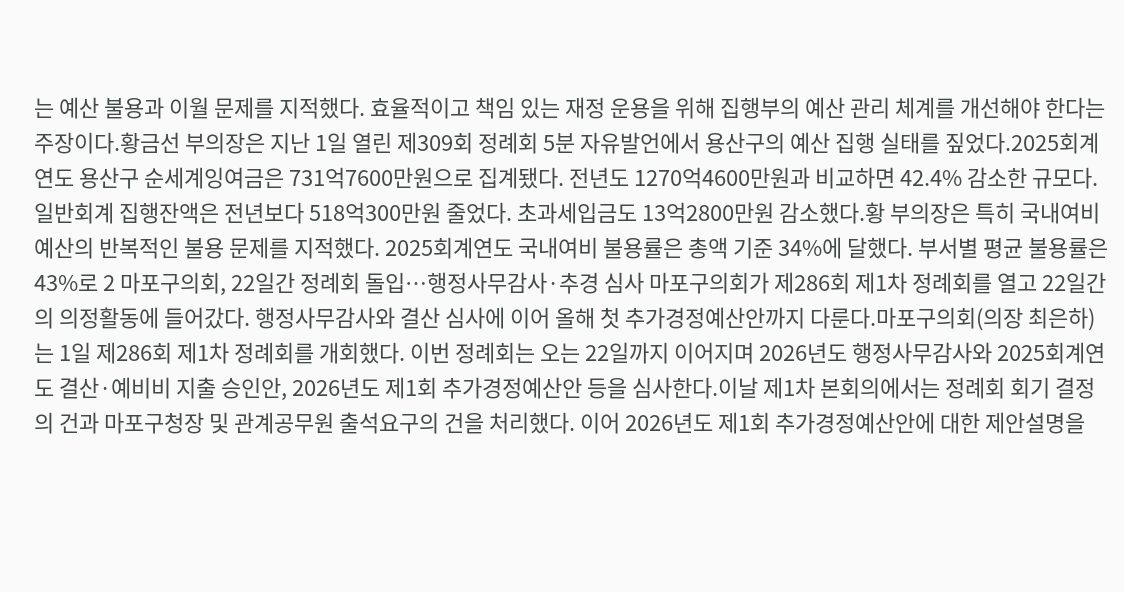는 예산 불용과 이월 문제를 지적했다. 효율적이고 책임 있는 재정 운용을 위해 집행부의 예산 관리 체계를 개선해야 한다는 주장이다.황금선 부의장은 지난 1일 열린 제309회 정례회 5분 자유발언에서 용산구의 예산 집행 실태를 짚었다.2025회계연도 용산구 순세계잉여금은 731억7600만원으로 집계됐다. 전년도 1270억4600만원과 비교하면 42.4% 감소한 규모다.일반회계 집행잔액은 전년보다 518억300만원 줄었다. 초과세입금도 13억2800만원 감소했다.황 부의장은 특히 국내여비 예산의 반복적인 불용 문제를 지적했다. 2025회계연도 국내여비 불용률은 총액 기준 34%에 달했다. 부서별 평균 불용률은 43%로 2 마포구의회, 22일간 정례회 돌입…행정사무감사·추경 심사 마포구의회가 제286회 제1차 정례회를 열고 22일간의 의정활동에 들어갔다. 행정사무감사와 결산 심사에 이어 올해 첫 추가경정예산안까지 다룬다.마포구의회(의장 최은하)는 1일 제286회 제1차 정례회를 개회했다. 이번 정례회는 오는 22일까지 이어지며 2026년도 행정사무감사와 2025회계연도 결산·예비비 지출 승인안, 2026년도 제1회 추가경정예산안 등을 심사한다.이날 제1차 본회의에서는 정례회 회기 결정의 건과 마포구청장 및 관계공무원 출석요구의 건을 처리했다. 이어 2026년도 제1회 추가경정예산안에 대한 제안설명을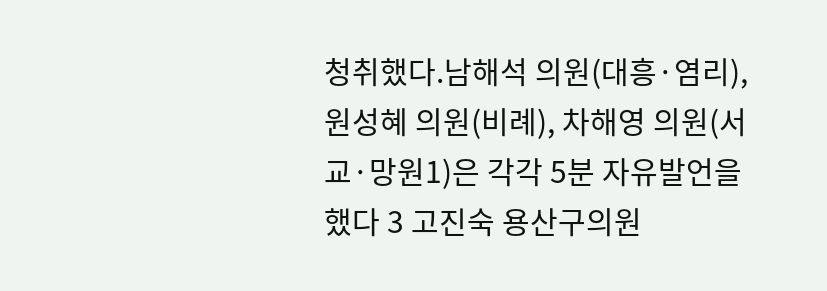청취했다.남해석 의원(대흥·염리), 원성혜 의원(비례), 차해영 의원(서교·망원1)은 각각 5분 자유발언을 했다 3 고진숙 용산구의원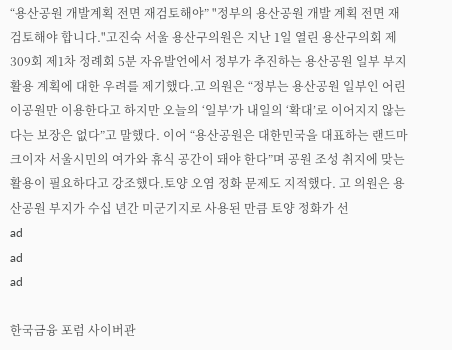“용산공원 개발계획 전면 재검토해야” "정부의 용산공원 개발 계획 전면 재검토해야 합니다."고진숙 서울 용산구의원은 지난 1일 열린 용산구의회 제309회 제1차 정례회 5분 자유발언에서 정부가 추진하는 용산공원 일부 부지 활용 계획에 대한 우려를 제기했다.고 의원은 “정부는 용산공원 일부인 어린이공원만 이용한다고 하지만 오늘의 ‘일부’가 내일의 ‘확대’로 이어지지 않는다는 보장은 없다”고 말했다. 이어 “용산공원은 대한민국을 대표하는 랜드마크이자 서울시민의 여가와 휴식 공간이 돼야 한다”며 공원 조성 취지에 맞는 활용이 필요하다고 강조했다.토양 오염 정화 문제도 지적했다. 고 의원은 용산공원 부지가 수십 년간 미군기지로 사용된 만큼 토양 정화가 선
ad
ad
ad

한국금융 포럼 사이버관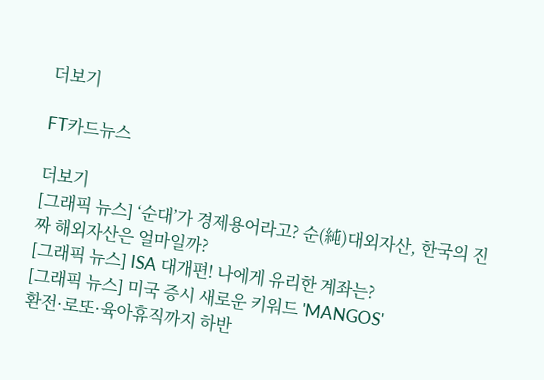더보기

FT카드뉴스

더보기
[그래픽 뉴스] ‘순대’가 경제용어라고? 순(純)대외자산, 한국의 진짜 해외자산은 얼마일까?
[그래픽 뉴스] ISA 대개편! 나에게 유리한 계좌는?
[그래픽 뉴스] 미국 증시 새로운 키워드 'MANGOS'
환전·로또·육아휴직까지 하반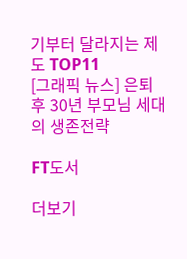기부터 달라지는 제도 TOP11
[그래픽 뉴스] 은퇴후 30년 부모님 세대의 생존전략

FT도서

더보기